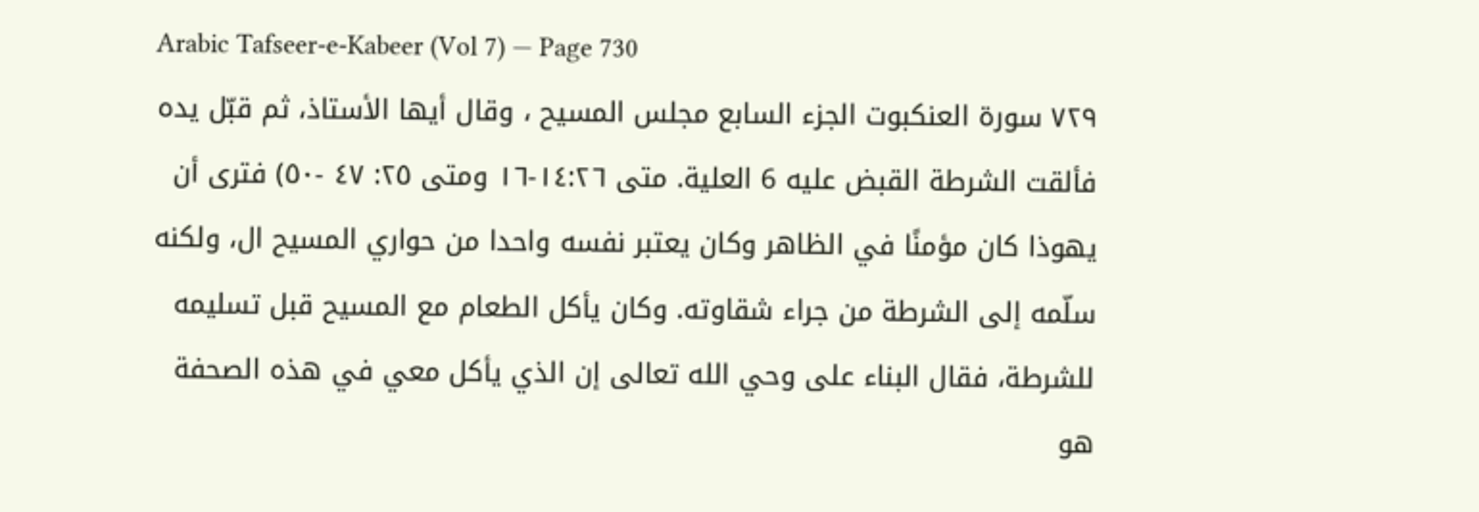Arabic Tafseer-e-Kabeer (Vol 7) — Page 730
۷۲۹ سورة العنكبوت الجزء السابع مجلس المسيح ، وقال أيها الأستاذ، ثم قبّل يده فألقت الشرطة القبض عليه 6 العلية. متى ١٤:٢٦-١٦ ومتى ٢٥: ٤٧ -٥٠) فترى أن يهوذا كان مؤمنًا في الظاهر وكان يعتبر نفسه واحدا من حواري المسيح ال، ولكنه سلّمه إلى الشرطة من جراء شقاوته. وكان يأكل الطعام مع المسيح قبل تسليمه للشرطة، فقال البناء على وحي الله تعالى إن الذي يأكل معي في هذه الصحفة هو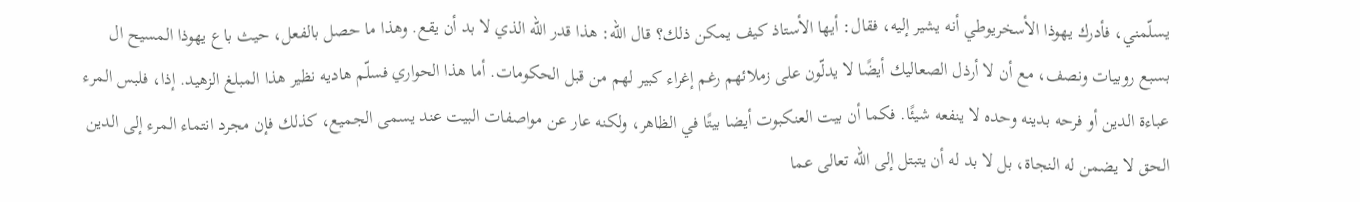يسلّمني، فأدرك يهوذا الأسخريوطي أنه يشير إليه، فقال: أيها الأستاذ كيف يمكن ذلك؟ قال الله: هذا قدر الله الذي لا بد أن يقع. وهذا ما حصل بالفعل، حيث باع يهوذا المسيح ال بسبع روبيات ونصف، مع أن لا أرذل الصعاليك أيضًا لا يدلّون على زملائهم رغم إغراء كبير لهم من قبل الحكومات. أما هذا الحواري فسلّم هاديه نظير هذا المبلغ الزهيد. إذا، فلبس المرء عباءة الدين أو فرحه بدينه وحده لا ينفعه شيئًا. فكما أن بيت العنكبوت أيضا بيتًا في الظاهر، ولكنه عار عن مواصفات البيت عند يسمى الجميع، كذلك فإن مجرد انتماء المرء إلى الدين الحق لا يضمن له النجاة، بل لا بد له أن يتبتل إلى الله تعالى عما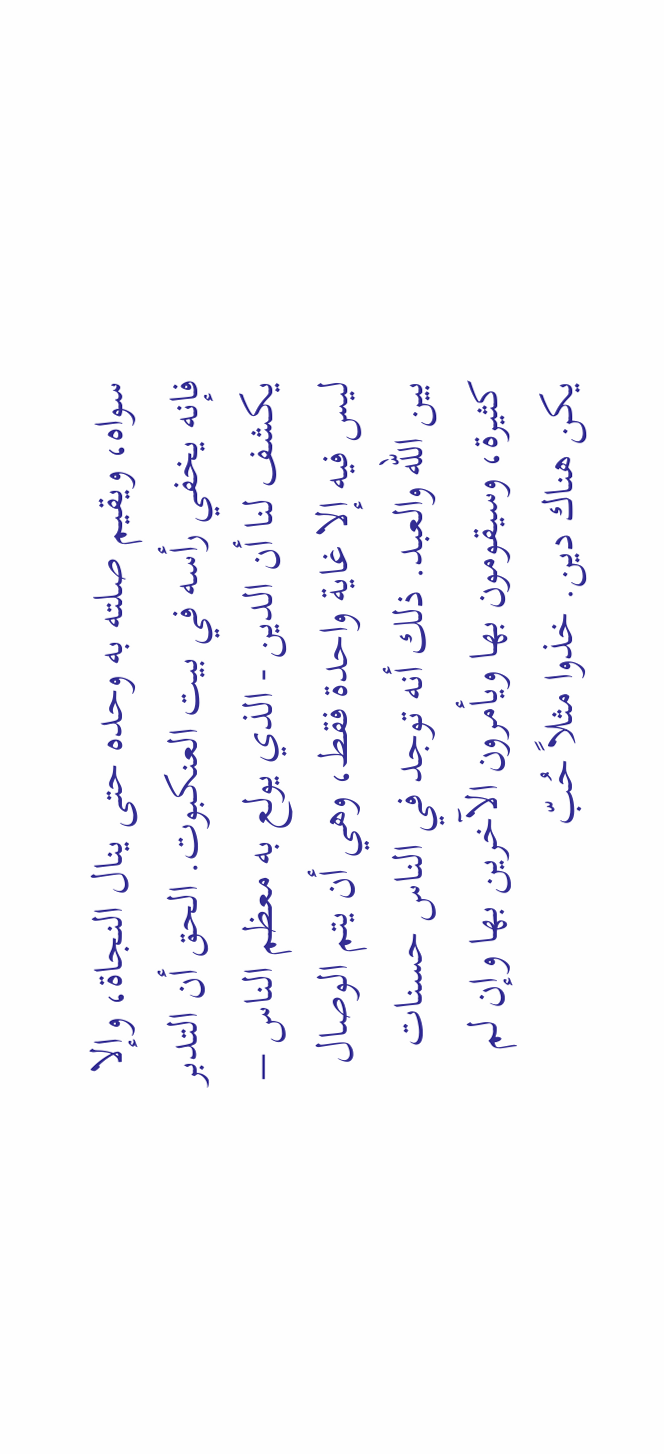سواه، ويقيم صلته به وحده حتى ينال النجاة، وإلا فإنه يخفي رأسه في بيت العنكبوت. الحق أن التدبر يكشف لنا أن الدين - الذي يولع به معظم الناس – ليس فيه إلا غاية واحدة فقط، وهي أن يتم الوصال بين الله والعبد. ذلك أنه توجد في الناس حسنات كثيرة، وسيقومون بها ويأمرون الآخرين بها وإن لم يكن هناك دين. خذوا مثلاً حُبّ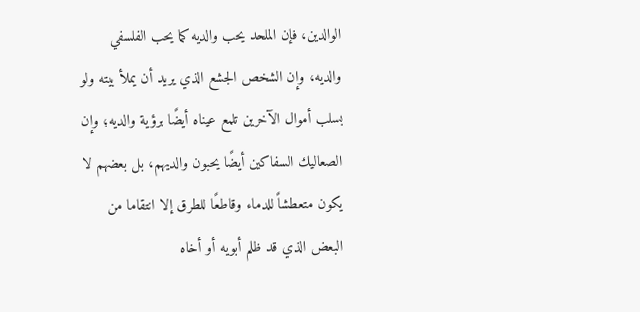الوالدين، فإن الملحد يحب والديه كما يحب الفلسفي والديه، وإن الشخص الجشع الذي يريد أن يملأ بيته ولو بسلب أموال الآخرين تلمع عيناه أيضًا برؤية والديه؛ وإن الصعاليك السفاكين أيضًا يحبون والديهم، بل بعضهم لا يكون متعطشاً للدماء وقاطعًا للطرق إلا انتقاما من البعض الذي قد ظلم أبويه أو أخاه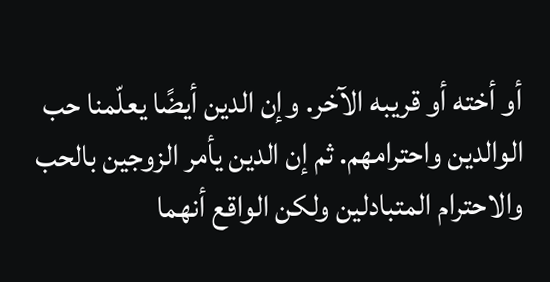أو أخته أو قريبه الآخر. وإن الدين أيضًا يعلّمنا حب الوالدين واحترامهم. ثم إن الدين يأمر الزوجين بالحب والاحترام المتبادلين ولكن الواقع أنهما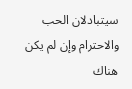سيتبادلان الحب والاحترام وإن لم يكن هناك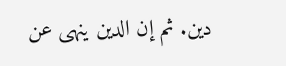دين. ثم إن الدين ينهى عن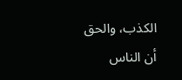الكذب، والحق أن الناس